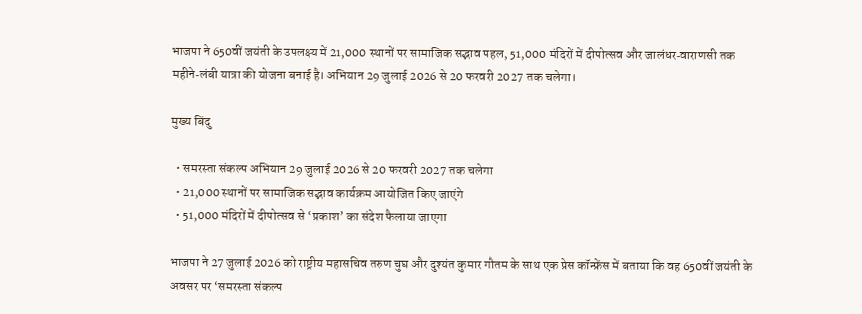भाजपा ने 650वीं जयंती के उपलक्ष्य में 21,000 स्थानों पर सामाजिक सद्भाव पहल, 51,000 मंदिरों में दीपोत्सव और जालंधर‑वाराणसी तक महीने‑लंबी यात्रा की योजना बनाई है। अभियान 29 जुलाई 2026 से 20 फरवरी 2027 तक चलेगा।

मुख्य बिंदु

  • समरस्ता संकल्प अभियान 29 जुलाई 2026 से 20 फरवरी 2027 तक चलेगा
  • 21,000 स्थानों पर सामाजिक सद्भाव कार्यक्रम आयोजित किए जाएंगे
  • 51,000 मंदिरों में दीपोत्सव से ‘प्रकाश’ का संदेश फैलाया जाएगा

भाजपा ने 27 जुलाई 2026 को राष्ट्रीय महासचिव तरुण चुघ और दुश्यंत कुमार गौतम के साथ एक प्रेस कॉन्फ्रेंस में बताया कि वह 650वीं जयंती के अवसर पर ‘समरस्ता संकल्प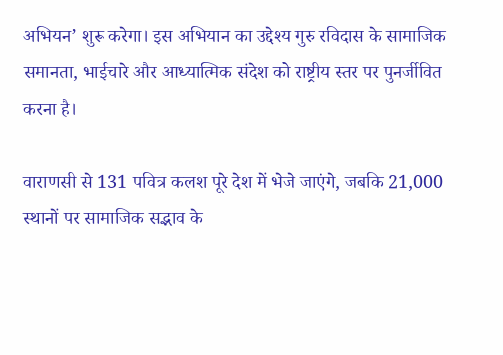अभियन’ शुरू करेगा। इस अभियान का उद्देश्य गुरु रविदास के सामाजिक समानता, भाईचारे और आध्यात्मिक संदेश को राष्ट्रीय स्तर पर पुनर्जीवित करना है।

वाराणसी से 131 पवित्र कलश पूरे देश में भेजे जाएंगे, जबकि 21,000 स्थानों पर सामाजिक सद्भाव के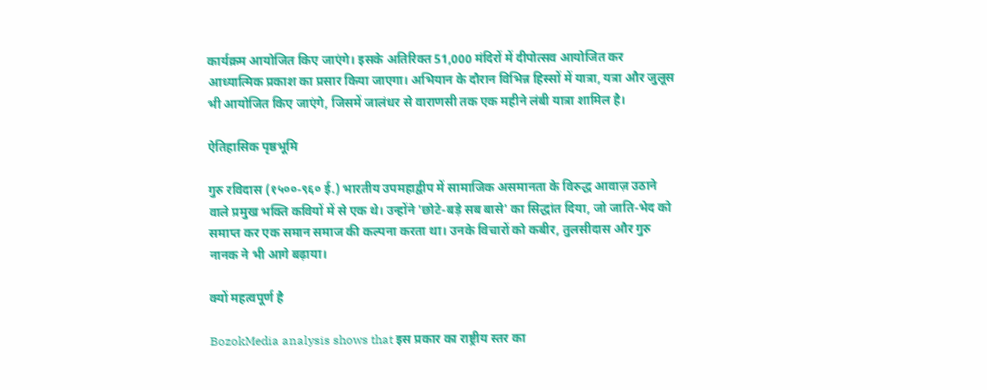कार्यक्रम आयोजित किए जाएंगे। इसके अतिरिक्त 51,000 मंदिरों में दीपोत्सव आयोजित कर आध्यात्मिक प्रकाश का प्रसार किया जाएगा। अभियान के दौरान विभिन्न हिस्सों में यात्रा, यत्रा और जुलूस भी आयोजित किए जाएंगे, जिसमें जालंधर से वाराणसी तक एक महीने लंबी यात्रा शामिल है।

ऐतिहासिक पृष्ठभूमि

गुरु रविदास (१५००‑९६० ई.) भारतीय उपमहाद्वीप में सामाजिक असमानता के विरुद्ध आवाज़ उठाने वाले प्रमुख भक्ति कवियों में से एक थे। उन्होंने 'छोटे‑बड़े सब बासे' का सिद्धांत दिया, जो जाति‑भेद को समाप्त कर एक समान समाज की कल्पना करता था। उनके विचारों को कबीर, तुलसीदास और गुरु नानक ने भी आगे बढ़ाया।

क्यों महत्वपूर्ण है

BozokMedia analysis shows that इस प्रकार का राष्ट्रीय स्तर का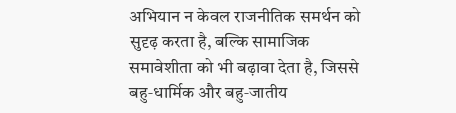अभियान न केवल राजनीतिक समर्थन को सुदृढ़ करता है, बल्कि सामाजिक समावेशीता को भी बढ़ावा देता है, जिससे बहु‑धार्मिक और बहु‑जातीय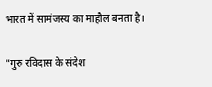भारत में सामंजस्य का माहौल बनता है।

"गुरु रविदास के संदेश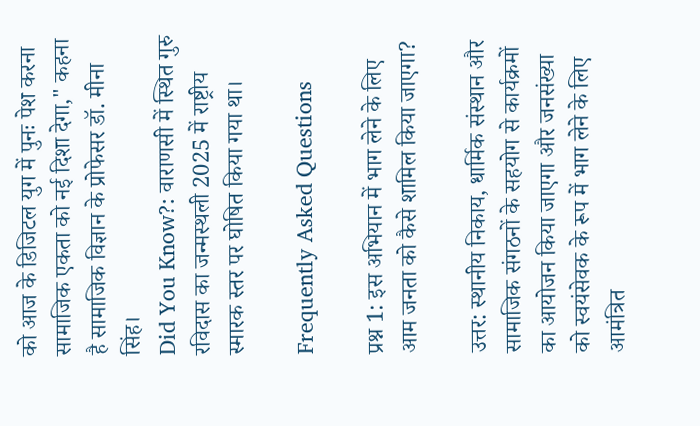को आज के डिजिटल युग में पुनः पेश करना सामाजिक एकता को नई दिशा देगा," कहना है सामाजिक विज्ञान के प्रोफेसर डॉ. मीना सिंह।
Did You Know?: वाराणसी में स्थित गुरु रविदास का जन्मस्थली 2025 में राष्ट्रीय स्मारक स्तर पर घोषित किया गया था।

Frequently Asked Questions

प्रश्न 1: इस अभियान में भाग लेने के लिए आम जनता को कैसे शामिल किया जाएगा?

उत्तर: स्थानीय निकाय, धार्मिक संस्थान और सामाजिक संगठनों के सहयोग से कार्यक्रमों का आयोजन किया जाएगा और जनसंख्या को स्वयंसेवक के रूप में भाग लेने के लिए आमंत्रित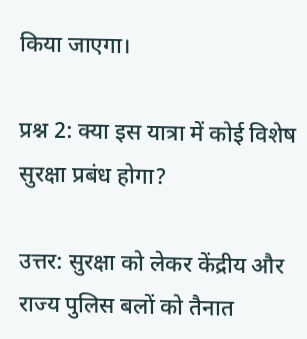किया जाएगा।

प्रश्न 2: क्या इस यात्रा में कोई विशेष सुरक्षा प्रबंध होगा?

उत्तर: सुरक्षा को लेकर केंद्रीय और राज्य पुलिस बलों को तैनात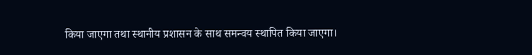किया जाएगा तथा स्थानीय प्रशासन के साथ समन्वय स्थापित किया जाएगा।